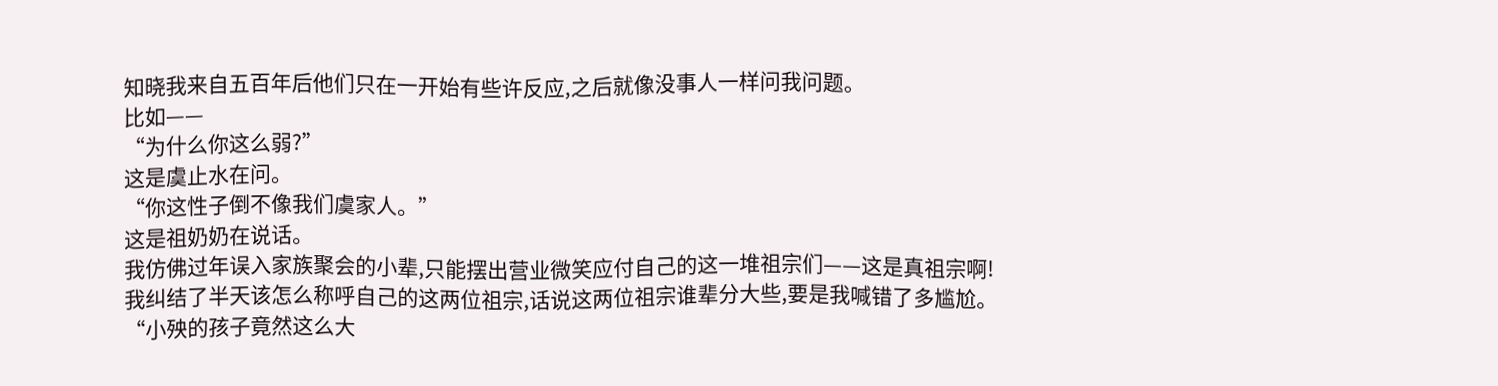知晓我来自五百年后他们只在一开始有些许反应,之后就像没事人一样问我问题。
比如——
“为什么你这么弱?”
这是虞止水在问。
“你这性子倒不像我们虞家人。”
这是祖奶奶在说话。
我仿佛过年误入家族聚会的小辈,只能摆出营业微笑应付自己的这一堆祖宗们——这是真祖宗啊!
我纠结了半天该怎么称呼自己的这两位祖宗,话说这两位祖宗谁辈分大些,要是我喊错了多尴尬。
“小殃的孩子竟然这么大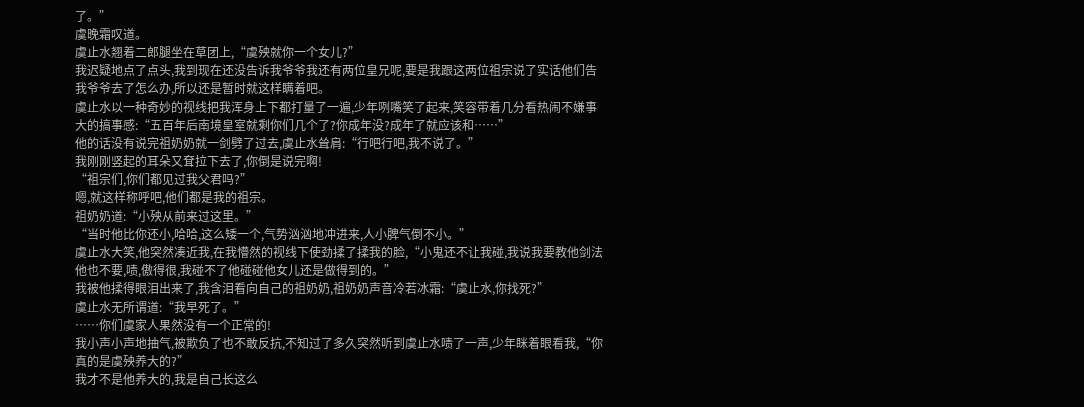了。”
虞晚霜叹道。
虞止水翘着二郎腿坐在草团上,“虞殃就你一个女儿?”
我迟疑地点了点头,我到现在还没告诉我爷爷我还有两位皇兄呢,要是我跟这两位祖宗说了实话他们告我爷爷去了怎么办,所以还是暂时就这样瞒着吧。
虞止水以一种奇妙的视线把我浑身上下都打量了一遍,少年咧嘴笑了起来,笑容带着几分看热闹不嫌事大的搞事感:“五百年后南境皇室就剩你们几个了?你成年没?成年了就应该和……”
他的话没有说完祖奶奶就一剑劈了过去,虞止水耸肩:“行吧行吧,我不说了。”
我刚刚竖起的耳朵又耷拉下去了,你倒是说完啊!
“祖宗们,你们都见过我父君吗?”
嗯,就这样称呼吧,他们都是我的祖宗。
祖奶奶道:“小殃从前来过这里。”
“当时他比你还小,哈哈,这么矮一个,气势汹汹地冲进来,人小脾气倒不小。”
虞止水大笑,他突然凑近我,在我懵然的视线下使劲揉了揉我的脸,“小鬼还不让我碰,我说我要教他剑法他也不要,啧,傲得很,我碰不了他碰碰他女儿还是做得到的。”
我被他揉得眼泪出来了,我含泪看向自己的祖奶奶,祖奶奶声音冷若冰霜:“虞止水,你找死?”
虞止水无所谓道:“我早死了。”
……你们虞家人果然没有一个正常的!
我小声小声地抽气,被欺负了也不敢反抗,不知过了多久突然听到虞止水啧了一声,少年眯着眼看我,“你真的是虞殃养大的?”
我才不是他养大的,我是自己长这么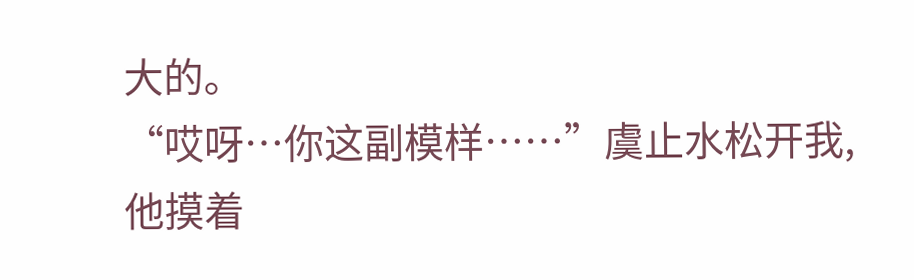大的。
“哎呀…你这副模样……”虞止水松开我,他摸着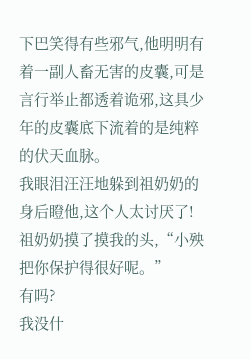下巴笑得有些邪气,他明明有着一副人畜无害的皮囊,可是言行举止都透着诡邪,这具少年的皮囊底下流着的是纯粹的伏天血脉。
我眼泪汪汪地躲到祖奶奶的身后瞪他,这个人太讨厌了!
祖奶奶摸了摸我的头,“小殃把你保护得很好呢。”
有吗?
我没什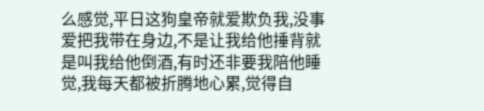么感觉,平日这狗皇帝就爱欺负我,没事爱把我带在身边,不是让我给他捶背就是叫我给他倒酒,有时还非要我陪他睡觉,我每天都被折腾地心累,觉得自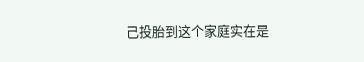己投胎到这个家庭实在是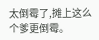太倒霉了,摊上这么个爹更倒霉。